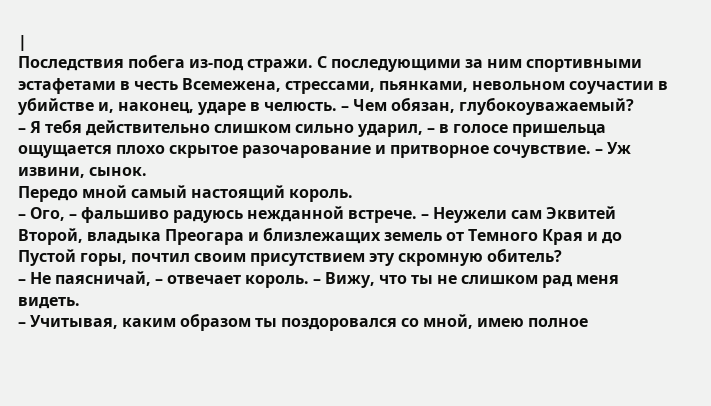|
Последствия побега из-под стражи. С последующими за ним спортивными эстафетами в честь Всемежена, стрессами, пьянками, невольном соучастии в убийстве и, наконец, ударе в челюсть. – Чем обязан, глубокоуважаемый?
– Я тебя действительно слишком сильно ударил, – в голосе пришельца ощущается плохо скрытое разочарование и притворное сочувствие. – Уж извини, сынок.
Передо мной самый настоящий король.
– Ого, – фальшиво радуюсь нежданной встрече. – Неужели сам Эквитей Второй, владыка Преогара и близлежащих земель от Темного Края и до Пустой горы, почтил своим присутствием эту скромную обитель?
– Не паясничай, – отвечает король. – Вижу, что ты не слишком рад меня видеть.
– Учитывая, каким образом ты поздоровался со мной, имею полное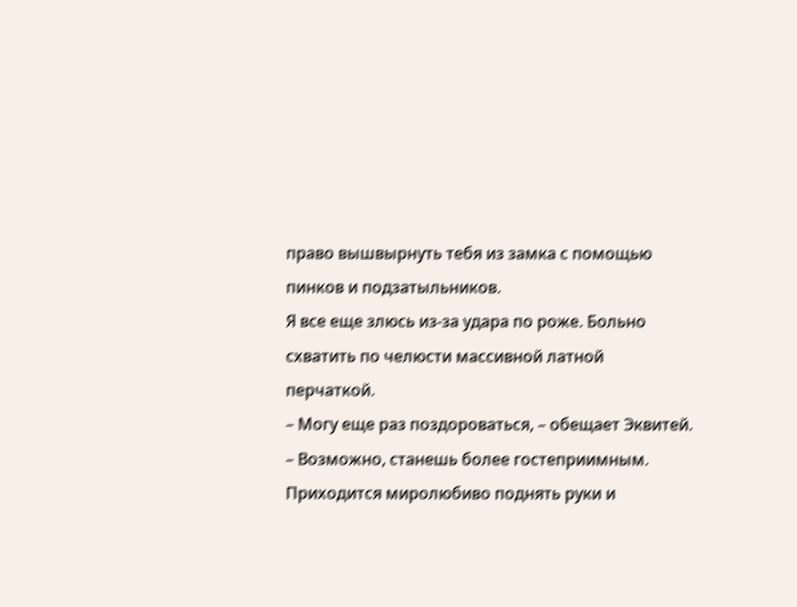право вышвырнуть тебя из замка с помощью пинков и подзатыльников.
Я все еще злюсь из-за удара по роже. Больно схватить по челюсти массивной латной перчаткой.
– Могу еще раз поздороваться, – обещает Эквитей. – Возможно, станешь более гостеприимным.
Приходится миролюбиво поднять руки и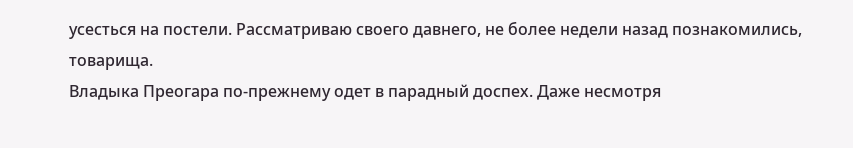усесться на постели. Рассматриваю своего давнего, не более недели назад познакомились, товарища.
Владыка Преогара по-прежнему одет в парадный доспех. Даже несмотря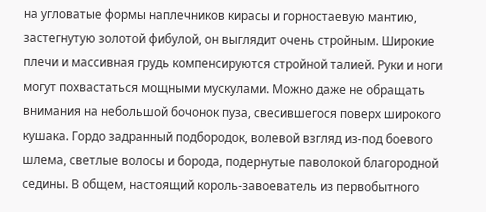на угловатые формы наплечников кирасы и горностаевую мантию, застегнутую золотой фибулой, он выглядит очень стройным. Широкие плечи и массивная грудь компенсируются стройной талией. Руки и ноги могут похвастаться мощными мускулами. Можно даже не обращать внимания на небольшой бочонок пуза, свесившегося поверх широкого кушака. Гордо задранный подбородок, волевой взгляд из-под боевого шлема, светлые волосы и борода, подернутые паволокой благородной седины. В общем, настоящий король-завоеватель из первобытного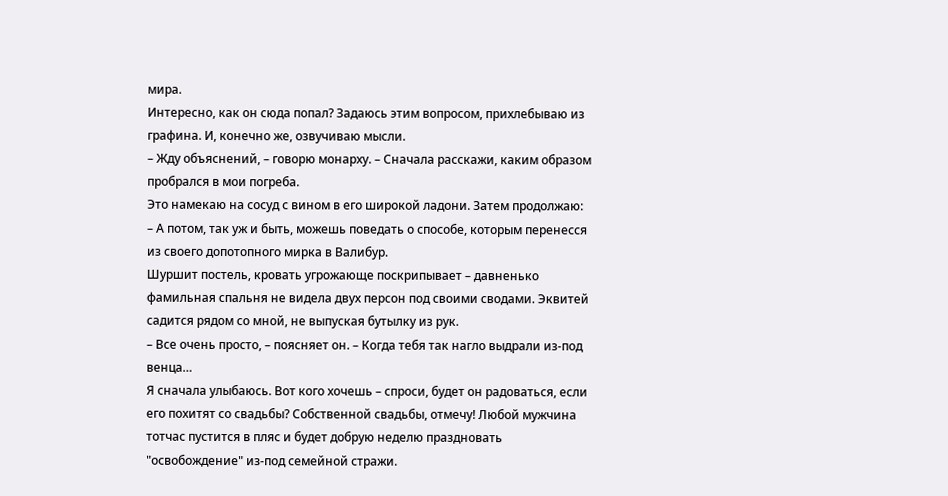мира.
Интересно, как он сюда попал? Задаюсь этим вопросом, прихлебываю из графина. И, конечно же, озвучиваю мысли.
– Жду объяснений, – говорю монарху. – Сначала расскажи, каким образом пробрался в мои погреба.
Это намекаю на сосуд с вином в его широкой ладони. Затем продолжаю:
– А потом, так уж и быть, можешь поведать о способе, которым перенесся из своего допотопного мирка в Валибур.
Шуршит постель, кровать угрожающе поскрипывает – давненько фамильная спальня не видела двух персон под своими сводами. Эквитей садится рядом со мной, не выпуская бутылку из рук.
– Все очень просто, – поясняет он. – Когда тебя так нагло выдрали из-под венца…
Я сначала улыбаюсь. Вот кого хочешь – спроси, будет он радоваться, если его похитят со свадьбы? Собственной свадьбы, отмечу! Любой мужчина тотчас пустится в пляс и будет добрую неделю праздновать "освобождение" из-под семейной стражи.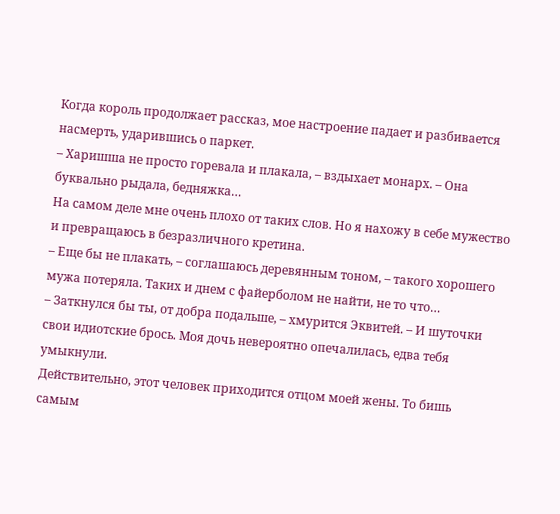Когда король продолжает рассказ, мое настроение падает и разбивается насмерть, ударившись о паркет.
– Харишша не просто горевала и плакала, – вздыхает монарх. – Она буквально рыдала, бедняжка…
На самом деле мне очень плохо от таких слов. Но я нахожу в себе мужество и превращаюсь в безразличного кретина.
– Еще бы не плакать, – соглашаюсь деревянным тоном, – такого хорошего мужа потеряла. Таких и днем с файерболом не найти, не то что…
– Заткнулся бы ты, от добра подальше, – хмурится Эквитей. – И шуточки свои идиотские брось. Моя дочь невероятно опечалилась, едва тебя умыкнули.
Действительно, этот человек приходится отцом моей жены. То бишь самым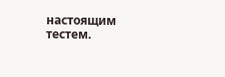настоящим тестем.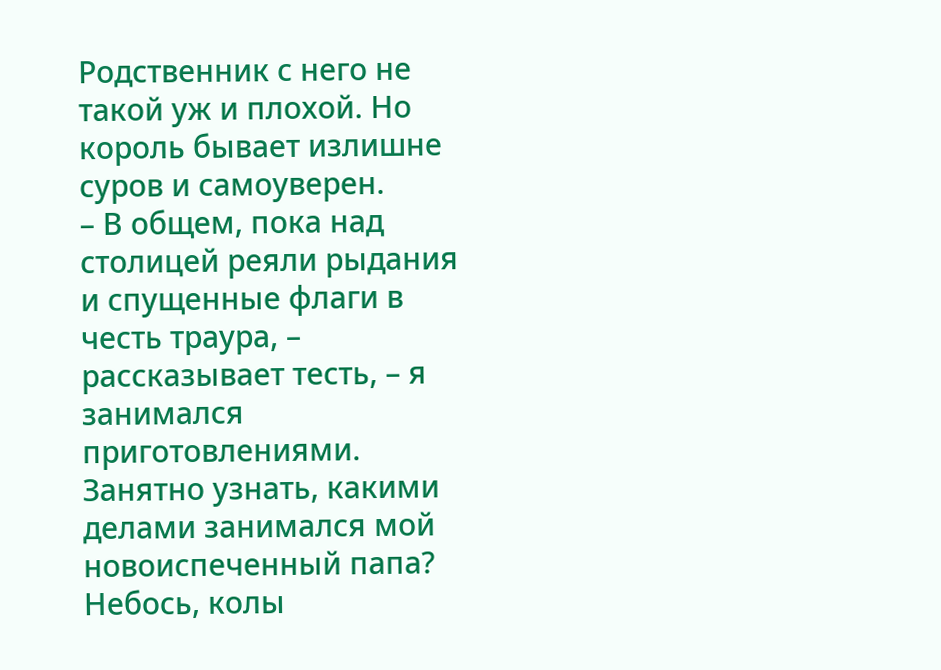Родственник с него не такой уж и плохой. Но король бывает излишне суров и самоуверен.
– В общем, пока над столицей реяли рыдания и спущенные флаги в честь траура, – рассказывает тесть, – я занимался приготовлениями.
Занятно узнать, какими делами занимался мой новоиспеченный папа? Небось, колы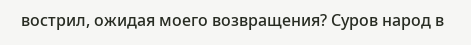вострил, ожидая моего возвращения? Суров народ в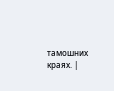тамошних краях. |